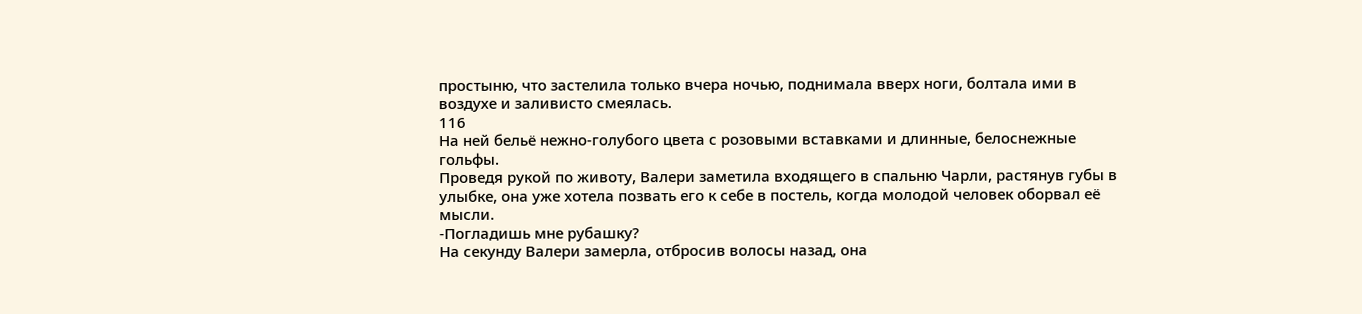простыню, что застелила только вчера ночью, поднимала вверх ноги, болтала ими в
воздухе и заливисто смеялась.
116
На ней бельё нежно-голубого цвета с розовыми вставками и длинные, белоснежные
гольфы.
Проведя рукой по животу, Валери заметила входящего в спальню Чарли, растянув губы в
улыбке, она уже хотела позвать его к себе в постель, когда молодой человек оборвал её
мысли.
-Погладишь мне рубашку?
На секунду Валери замерла, отбросив волосы назад, она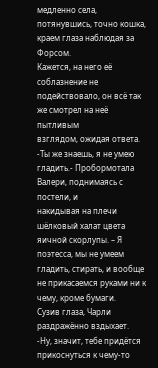медленно села, потянувшись, точно кошка, краем глаза наблюдая за Форсом.
Кажется, на него её соблазнение не подействовало, он всё так же смотрел на неё пытливым
взглядом, ожидая ответа.
-Ты же знаешь, я не умею гладить.- Пробормотала Валери, поднимаясь с постели, и
накидывая на плечи шёлковый халат цвета яичной скорлупы. – Я поэтесса, мы не умеем
гладить, стирать, и вообще не прикасаемся руками ни к чему, кроме бумаги.
Сузив глаза, Чарли раздражённо вздыхает.
-Ну, значит, тебе придётся прикоснуться к чему-то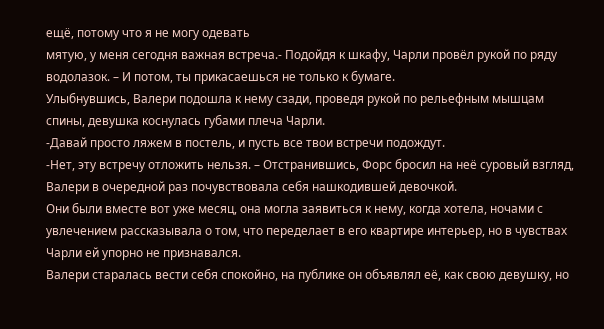ещё, потому что я не могу одевать
мятую, у меня сегодня важная встреча.- Подойдя к шкафу, Чарли провёл рукой по ряду
водолазок. – И потом, ты прикасаешься не только к бумаге.
Улыбнувшись, Валери подошла к нему сзади, проведя рукой по рельефным мышцам
спины, девушка коснулась губами плеча Чарли.
-Давай просто ляжем в постель, и пусть все твои встречи подождут.
-Нет, эту встречу отложить нельзя. – Отстранившись, Форс бросил на неё суровый взгляд, Валери в очередной раз почувствовала себя нашкодившей девочкой.
Они были вместе вот уже месяц, она могла заявиться к нему, когда хотела, ночами с
увлечением рассказывала о том, что переделает в его квартире интерьер, но в чувствах
Чарли ей упорно не признавался.
Валери старалась вести себя спокойно, на публике он объявлял её, как свою девушку, но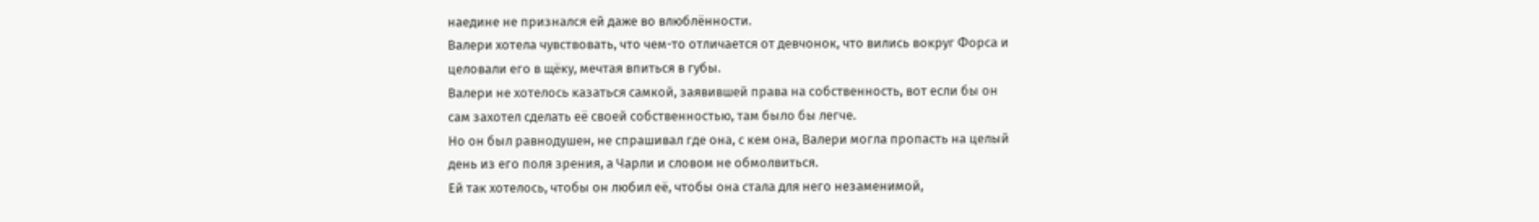наедине не признался ей даже во влюблённости.
Валери хотела чувствовать, что чем-то отличается от девчонок, что вились вокруг Форса и
целовали его в щёку, мечтая впиться в губы.
Валери не хотелось казаться самкой, заявившей права на собственность, вот если бы он
сам захотел сделать её своей собственностью, там было бы легче.
Но он был равнодушен, не спрашивал где она, с кем она, Валери могла пропасть на целый
день из его поля зрения, а Чарли и словом не обмолвиться.
Ей так хотелось, чтобы он любил её, чтобы она стала для него незаменимой,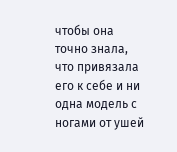чтобы она
точно знала, что привязала его к себе и ни одна модель с ногами от ушей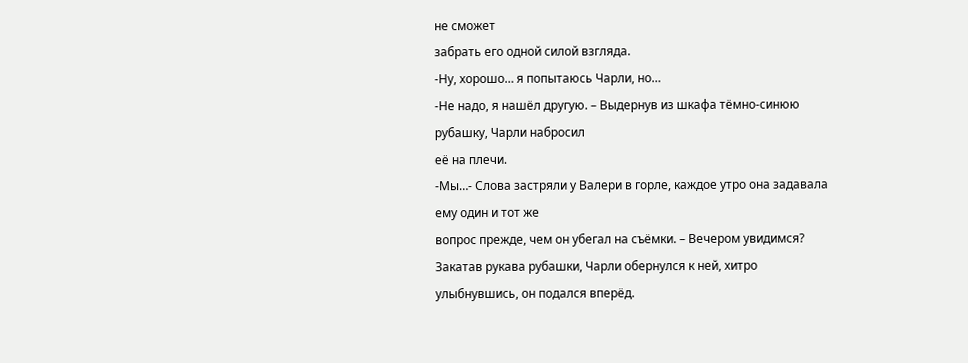не сможет
забрать его одной силой взгляда.
-Ну, хорошо… я попытаюсь Чарли, но…
-Не надо, я нашёл другую. – Выдернув из шкафа тёмно-синюю рубашку, Чарли набросил
её на плечи.
-Мы…- Слова застряли у Валери в горле, каждое утро она задавала ему один и тот же
вопрос прежде, чем он убегал на съёмки. – Вечером увидимся?
Закатав рукава рубашки, Чарли обернулся к ней, хитро улыбнувшись, он подался вперёд.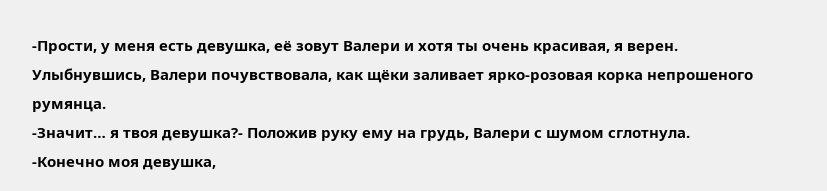-Прости, у меня есть девушка, её зовут Валери и хотя ты очень красивая, я верен.
Улыбнувшись, Валери почувствовала, как щёки заливает ярко-розовая корка непрошеного
румянца.
-Значит… я твоя девушка?- Положив руку ему на грудь, Валери с шумом сглотнула.
-Конечно моя девушка,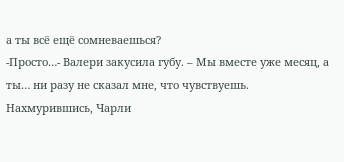а ты всё ещё сомневаешься?
-Просто…- Валери закусила губу. – Мы вместе уже месяц, а ты… ни разу не сказал мне, что чувствуешь.
Нахмурившись, Чарли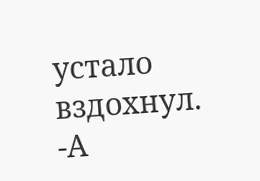устало вздохнул.
-А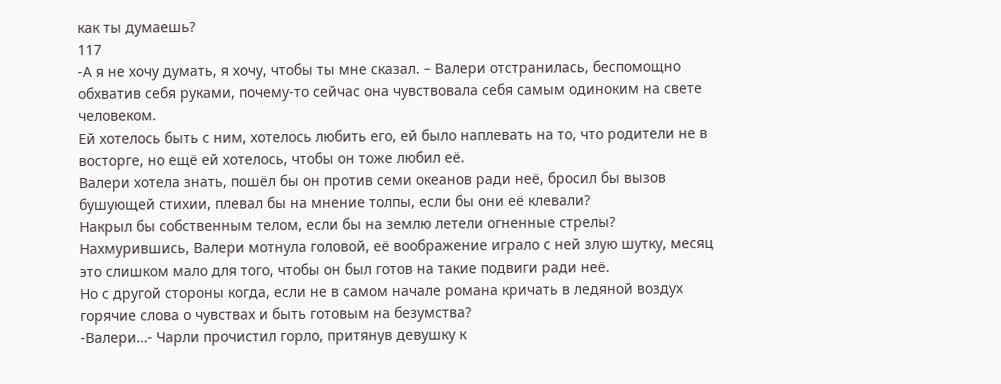как ты думаешь?
117
-А я не хочу думать, я хочу, чтобы ты мне сказал. – Валери отстранилась, беспомощно
обхватив себя руками, почему-то сейчас она чувствовала себя самым одиноким на свете
человеком.
Ей хотелось быть с ним, хотелось любить его, ей было наплевать на то, что родители не в
восторге, но ещё ей хотелось, чтобы он тоже любил её.
Валери хотела знать, пошёл бы он против семи океанов ради неё, бросил бы вызов
бушующей стихии, плевал бы на мнение толпы, если бы они её клевали?
Накрыл бы собственным телом, если бы на землю летели огненные стрелы?
Нахмурившись, Валери мотнула головой, её воображение играло с ней злую шутку, месяц
это слишком мало для того, чтобы он был готов на такие подвиги ради неё.
Но с другой стороны когда, если не в самом начале романа кричать в ледяной воздух
горячие слова о чувствах и быть готовым на безумства?
-Валери…- Чарли прочистил горло, притянув девушку к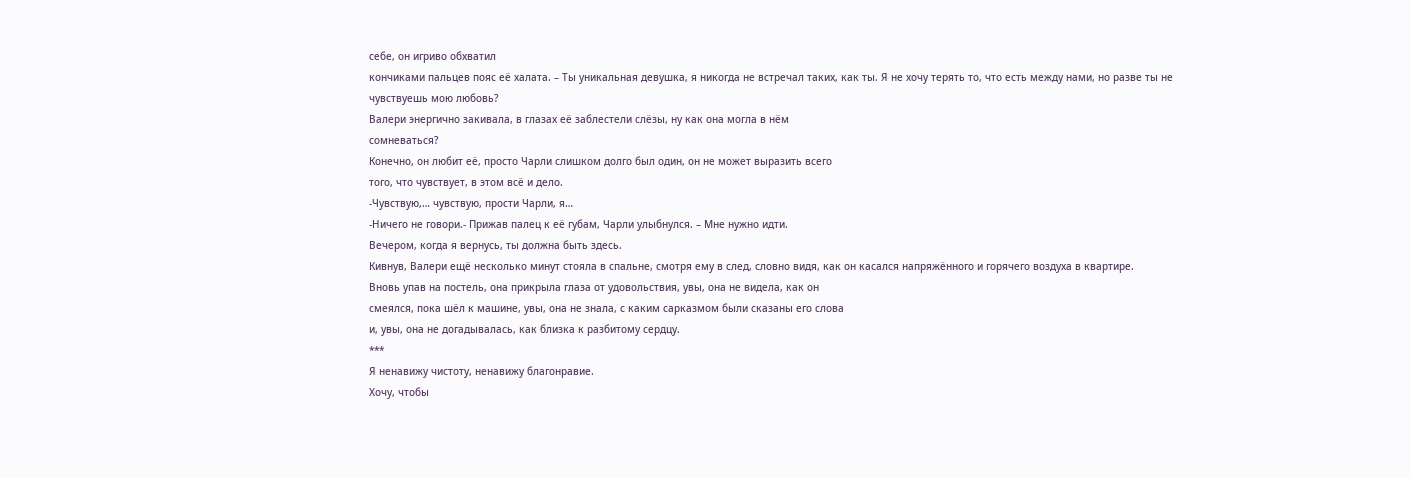себе, он игриво обхватил
кончиками пальцев пояс её халата. – Ты уникальная девушка, я никогда не встречал таких, как ты. Я не хочу терять то, что есть между нами, но разве ты не чувствуешь мою любовь?
Валери энергично закивала, в глазах её заблестели слёзы, ну как она могла в нём
сомневаться?
Конечно, он любит её, просто Чарли слишком долго был один, он не может выразить всего
того, что чувствует, в этом всё и дело.
-Чувствую,… чувствую, прости Чарли, я…
-Ничего не говори.- Прижав палец к её губам, Чарли улыбнулся. – Мне нужно идти.
Вечером, когда я вернусь, ты должна быть здесь.
Кивнув, Валери ещё несколько минут стояла в спальне, смотря ему в след, словно видя, как он касался напряжённого и горячего воздуха в квартире.
Вновь упав на постель, она прикрыла глаза от удовольствия, увы, она не видела, как он
смеялся, пока шёл к машине, увы, она не знала, с каким сарказмом были сказаны его слова
и, увы, она не догадывалась, как близка к разбитому сердцу.
***
Я ненавижу чистоту, ненавижу благонравие.
Хочу, чтобы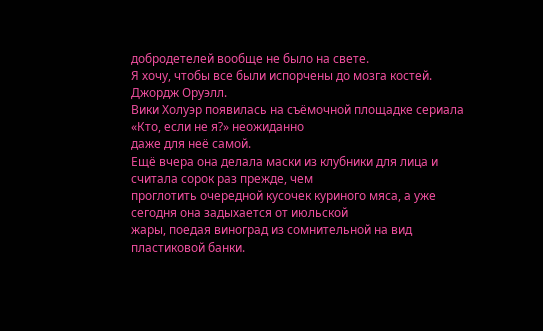добродетелей вообще не было на свете.
Я хочу, чтобы все были испорчены до мозга костей.
Джордж Оруэлл.
Вики Холуэр появилась на съёмочной площадке сериала «Кто, если не я?» неожиданно
даже для неё самой.
Ещё вчера она делала маски из клубники для лица и считала сорок раз прежде, чем
проглотить очередной кусочек куриного мяса, а уже сегодня она задыхается от июльской
жары, поедая виноград из сомнительной на вид пластиковой банки.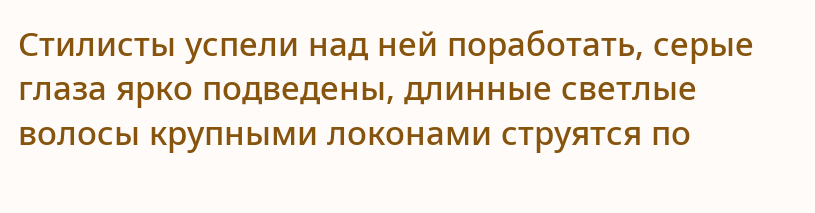Стилисты успели над ней поработать, серые глаза ярко подведены, длинные светлые
волосы крупными локонами струятся по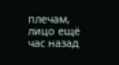плечам, лицо ещё час назад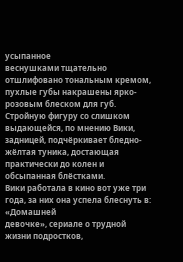усыпанное
веснушками тщательно отшлифовано тональным кремом, пухлые губы накрашены ярко-
розовым блеском для губ. Стройную фигуру со слишком выдающейся, по мнению Вики,
задницей, подчёркивает бледно-жёлтая туника, достающая практически до колен и
обсыпанная блёстками.
Вики работала в кино вот уже три года, за них она успела блеснуть в: «Домашней
девочке», сериале о трудной жизни подростков,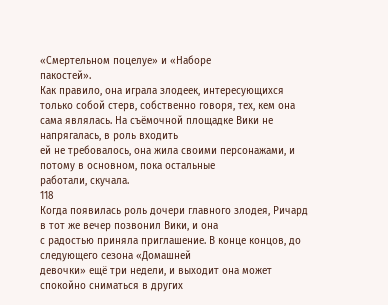«Смертельном поцелуе» и «Наборе
пакостей».
Как правило, она играла злодеек, интересующихся только собой стерв, собственно говоря, тех, кем она сама являлась. На съёмочной площадке Вики не напрягалась, в роль входить
ей не требовалось, она жила своими персонажами, и потому в основном, пока остальные
работали, скучала.
118
Когда появилась роль дочери главного злодея, Ричард в тот же вечер позвонил Вики, и она
с радостью приняла приглашение. В конце концов, до следующего сезона «Домашней
девочки» ещё три недели, и выходит она может спокойно сниматься в других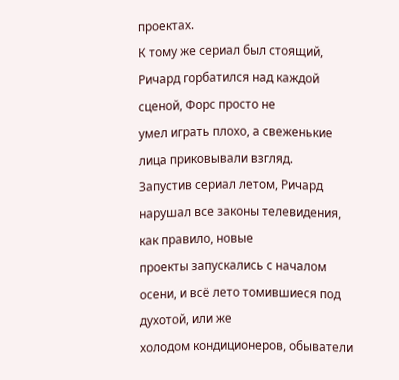проектах.
К тому же сериал был стоящий, Ричард горбатился над каждой сценой, Форс просто не
умел играть плохо, а свеженькие лица приковывали взгляд.
Запустив сериал летом, Ричард нарушал все законы телевидения, как правило, новые
проекты запускались с началом осени, и всё лето томившиеся под духотой, или же
холодом кондиционеров, обыватели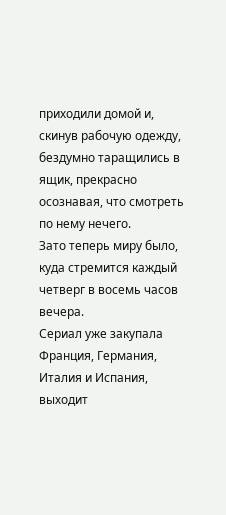приходили домой и, скинув рабочую одежду,
бездумно таращились в ящик, прекрасно осознавая, что смотреть по нему нечего.
Зато теперь миру было, куда стремится каждый четверг в восемь часов вечера.
Сериал уже закупала Франция, Германия, Италия и Испания, выходит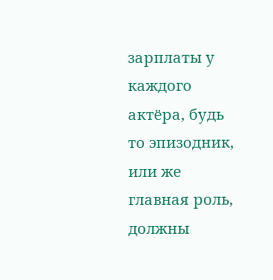зарплаты у каждого
актёра, будь то эпизодник, или же главная роль, должны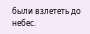были взлететь до небес.